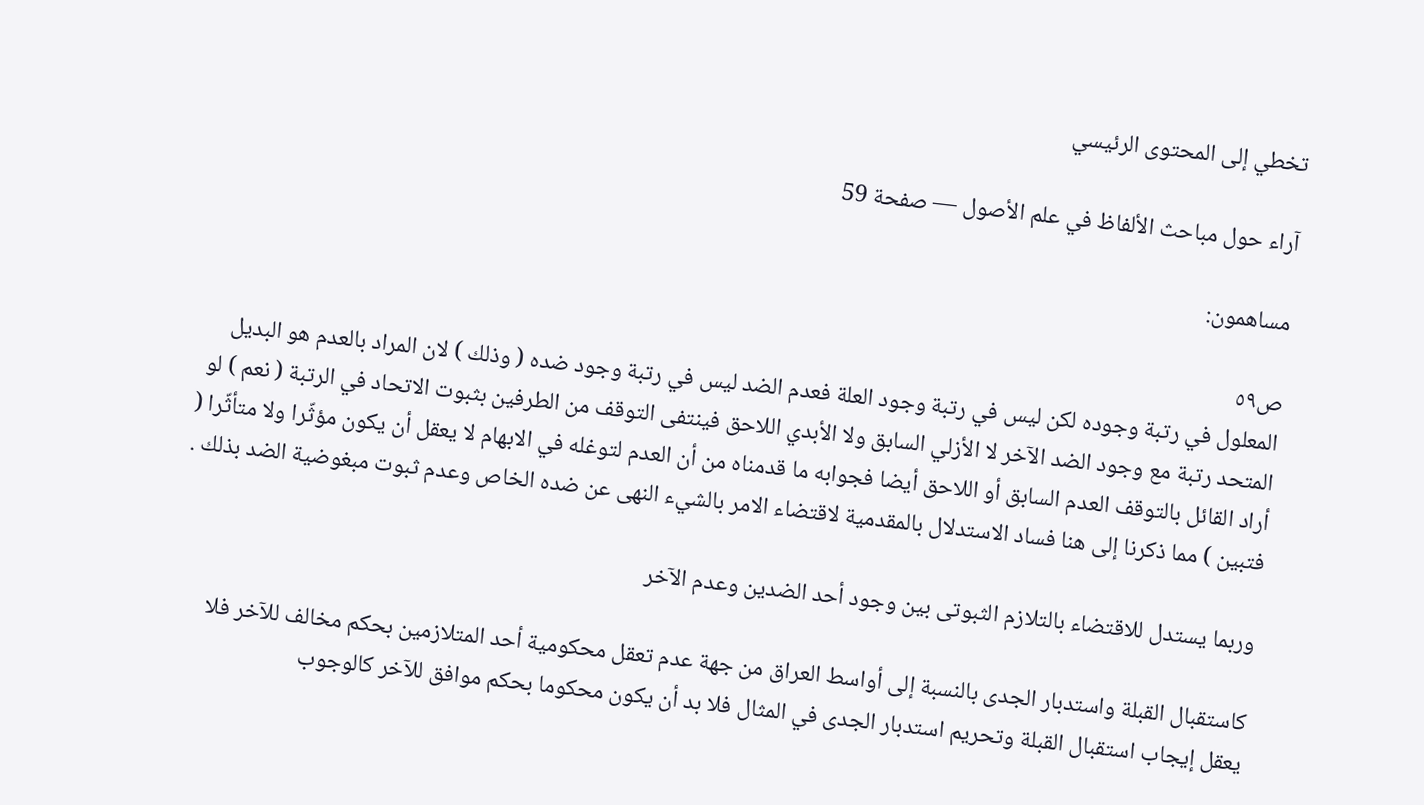تخطي إلى المحتوى الرئيسي

آراء حول مباحث الألفاظ في علم الأصول — صفحة 59

مساهمون:

ص٥٩
المعلول في رتبة وجوده لكن ليس في رتبة وجود العلة فعدم الضد ليس في رتبة وجود ضده ( وذلك ) لان المراد بالعدم هو البديل المتحد رتبة مع وجود الضد الآخر لا الأزلي السابق ولا الأبدي اللاحق فينتفى التوقف من الطرفين بثبوت الاتحاد في الرتبة ( نعم ) لو أراد القائل بالتوقف العدم السابق أو اللاحق أيضا فجوابه ما قدمناه من أن العدم لتوغله في الابهام لا يعقل أن يكون مؤثّرا ولا متأثّرا ( فتبين ) مما ذكرنا إلى هنا فساد الاستدلال بالمقدمية لاقتضاء الامر بالشيء النهى عن ضده الخاص وعدم ثبوت مبغوضية الضد بذلك .

وربما يستدل للاقتضاء بالتلازم الثبوتى بين وجود أحد الضدين وعدم الآخر

كاستقبال القبلة واستدبار الجدى بالنسبة إلى أواسط العراق من جهة عدم تعقل محكومية أحد المتلازمين بحكم مخالف للآخر فلا يعقل إيجاب استقبال القبلة وتحريم استدبار الجدى في المثال فلا بد أن يكون محكوما بحكم موافق للآخر كالوجوب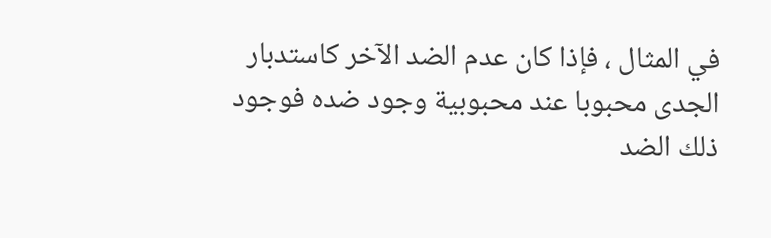في المثال ، فإذا كان عدم الضد الآخر كاستدبار الجدى محبوبا عند محبوبية وجود ضده فوجود ذلك الضد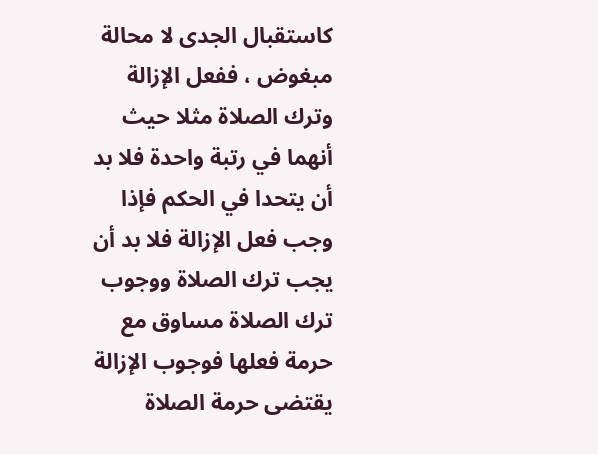كاستقبال الجدى لا محالة مبغوض ، ففعل الإزالة وترك الصلاة مثلا حيث أنهما في رتبة واحدة فلا بد أن يتحدا في الحكم فإذا وجب فعل الإزالة فلا بد أن يجب ترك الصلاة ووجوب ترك الصلاة مساوق مع حرمة فعلها فوجوب الإزالة يقتضى حرمة الصلاة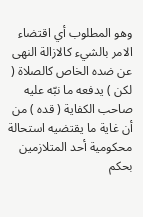وهو المطلوب أي اقتضاء الامر بالشيء كالازالة النهى عن ضده الخاص كالصلاة ( لكن ) يدفعه ما نبّه عليه صاحب الكفاية ( قده ) من أن غاية ما يقتضيه استحالة محكومية أحد المتلازمين بحكم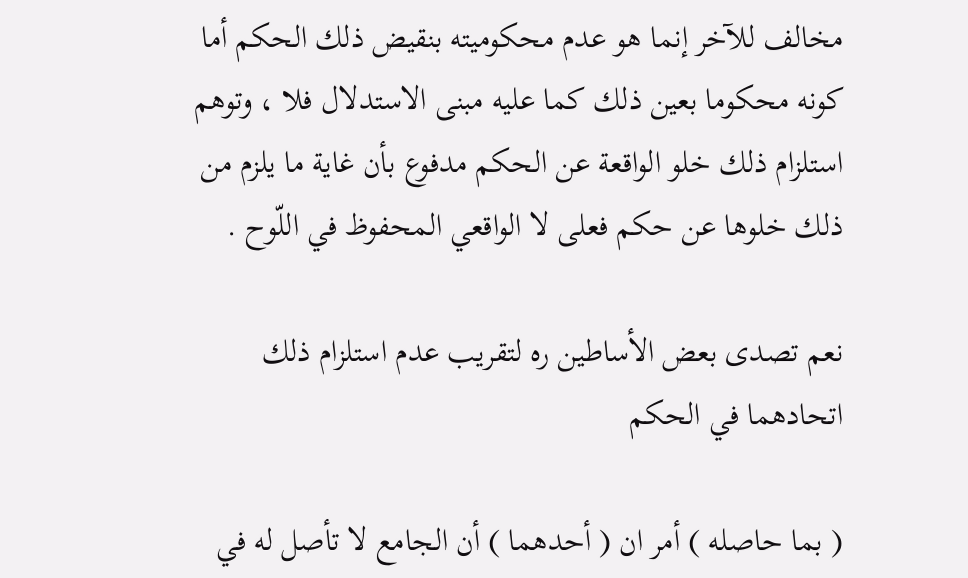مخالف للآخر إنما هو عدم محكوميته بنقيض ذلك الحكم أما كونه محكوما بعين ذلك كما عليه مبنى الاستدلال فلا ، وتوهم استلزام ذلك خلو الواقعة عن الحكم مدفوع بأن غاية ما يلزم من ذلك خلوها عن حكم فعلى لا الواقعي المحفوظ في اللّوح .

نعم تصدى بعض الأساطين ره لتقريب عدم استلزام ذلك اتحادهما في الحكم

( بما حاصله ) أمر ان ( أحدهما ) أن الجامع لا تأصل له في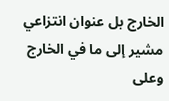الخارج بل عنوان انتزاعي مشير إلى ما في الخارج وعلى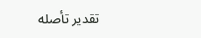تقدير تأصله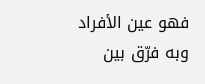فهو عين الأفراد وبه فرّق بين